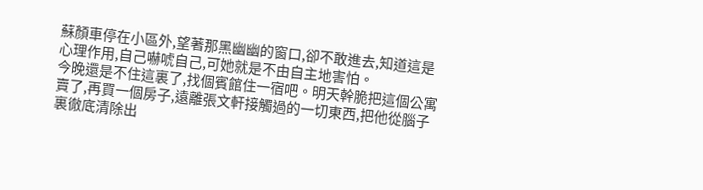蘇顏車停在小區外,望著那黑幽幽的窗口,卻不敢進去,知道這是心理作用,自己嚇唬自己,可她就是不由自主地害怕。
今晚還是不住這裏了,找個賓館住一宿吧。明天幹脆把這個公寓賣了,再買一個房子,遠離張文軒接觸過的一切東西,把他從腦子裏徹底清除出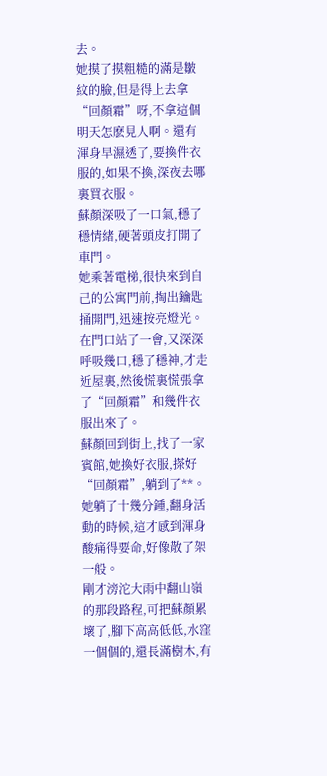去。
她摸了摸粗糙的滿是皺紋的臉,但是得上去拿“回顏霜”呀,不拿這個明天怎麽見人啊。還有渾身早濕透了,要換件衣服的,如果不換,深夜去哪裏買衣服。
蘇顏深吸了一口氣,穩了穩情緒,硬著頭皮打開了車門。
她乘著電梯,很快來到自己的公寓門前,掏出鑰匙捅開門,迅速按亮燈光。在門口站了一會,又深深呼吸幾口,穩了穩神,才走近屋裏,然後慌裏慌張拿了“回顏霜”和幾件衣服出來了。
蘇顏回到街上,找了一家賓館,她換好衣服,搽好“回顏霜”,躺到了**。她躺了十幾分鍾,翻身活動的時候,這才感到渾身酸痛得要命,好像散了架一般。
剛才滂沱大雨中翻山嶺的那段路程,可把蘇顏累壞了,腳下高高低低,水窪一個個的,還長滿樹木,有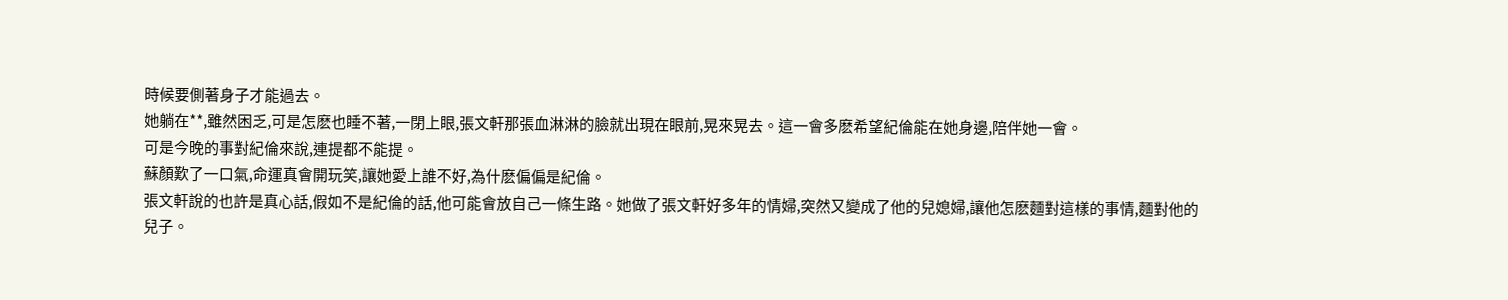時候要側著身子才能過去。
她躺在**,雖然困乏,可是怎麽也睡不著,一閉上眼,張文軒那張血淋淋的臉就出現在眼前,晃來晃去。這一會多麽希望紀倫能在她身邊,陪伴她一會。
可是今晚的事對紀倫來說,連提都不能提。
蘇顏歎了一口氣,命運真會開玩笑,讓她愛上誰不好,為什麽偏偏是紀倫。
張文軒說的也許是真心話,假如不是紀倫的話,他可能會放自己一條生路。她做了張文軒好多年的情婦,突然又變成了他的兒媳婦,讓他怎麽麵對這樣的事情,麵對他的兒子。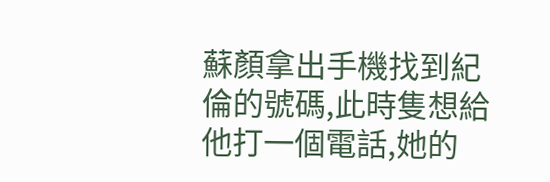蘇顏拿出手機找到紀倫的號碼,此時隻想給他打一個電話,她的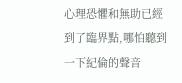心理恐懼和無助已經到了臨界點,哪怕聽到一下紀倫的聲音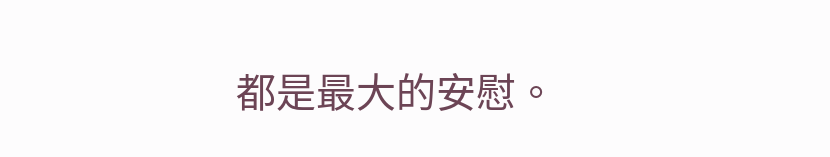都是最大的安慰。